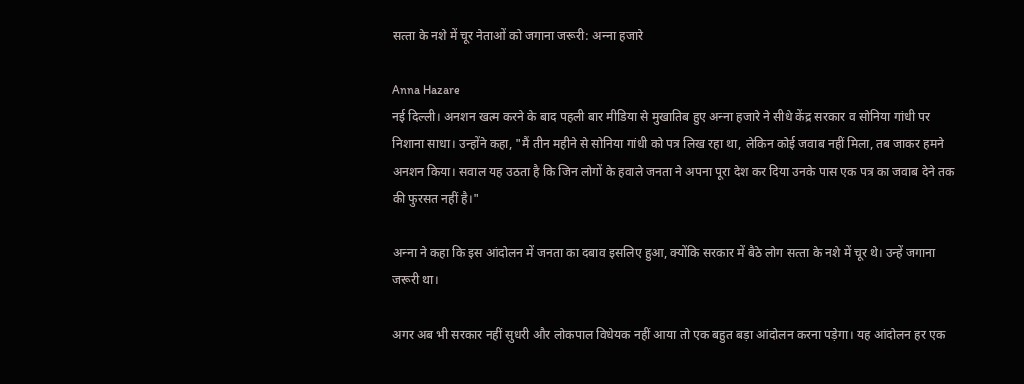सत्‍ता के नशे में चूर नेताओं को जगाना जरूरी: अन्‍ना हजारे

Anna Hazare
नई दिल्‍ली। अनशन खत्‍म करने के बाद पहली बार मीडिया से मुखातिब हुए अन्‍ना हजारे ने सीधे केंद्र सरकार व सोनिया गांधी पर निशाना साधा। उन्‍होंने कहा, "मैं तीन महीने से सोनिया गांधी को पत्र लिख रहा था, लेकिन कोई जवाब नहीं मिला, तब जाकर हमने अनशन किया। सवाल यह उठता है कि जिन लोगों के हवाले जनता ने अपना पूरा देश कर दिया उनके पास एक पत्र का जवाब देने तक की फुरसत नहीं है।"

अन्‍ना ने कहा कि इस आंदोलन में जनता का दबाव इसलिए हुआ, क्‍योंकि सरकार में बैठे लोग सत्‍ता के नशे में चूर थे। उन्‍हें जगाना जरूरी था।

अगर अब भी सरकार नहीं सुधरी और लोकपाल विधेयक नहीं आया तो एक बहुत बड़ा आंदोलन करना पड़ेगा। यह आंदोलन हर एक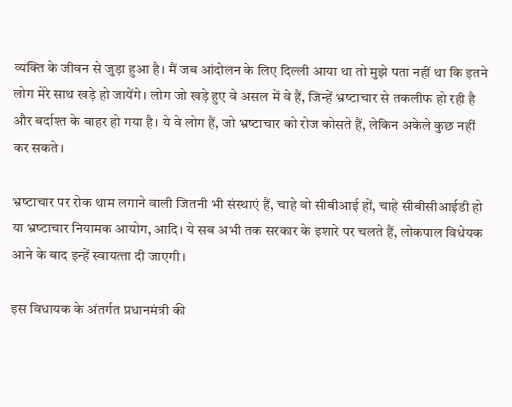व्‍यक्ति के जीवन से जुड़ा हुआ है। मैं जब आंदोलन के लिए दिल्‍ली आया था तो मुझे पता नहीं था कि इतने लोग मेरे साथ खड़े हो जायेंगे। लोग जो खड़े हुए वे असल में वे हैं, जिन्‍हें भ्रष्‍टाचार से तकलीफ हो रही है और बर्दाश्‍त के बाहर हो गया है। ये वे लोग हैं, जो भ्रष्‍टाचार को रोज कोसते हैं, लेकिन अकेले कुछ नहीं कर सकते।

भ्रष्‍टाचार पर रोक थाम लगाने वाली जितनी भी संस्‍थाएं हैं, चाहे वो सीबीआई हों, चाहे सीबीसीआईडी हो या भ्रष्‍टाचार नियामक आयोग, आदि। ये सब अभी तक सरकार के इशारे पर चलते हैं, लोकपाल विधेयक आने के बाद इन्‍हें स्‍वायत्‍ता दी जाएगी।

इस विधायक के अंतर्गत प्रधानमंत्री की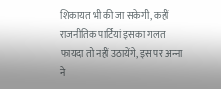शिकायत भी की जा सकेगी, कहीं राजनीतिक पार्टियां इसका गलत फायदा तो नहीं उठायेंगे, इस पर अन्‍ना ने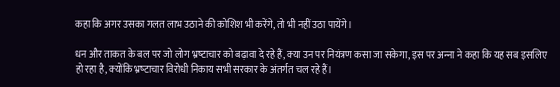कहा कि अगर उसका गलत लाभ उठाने की कोशिश भी करेंगे, तो भी नहीं उठा पायेंगे।

धन और ताकत के बल पर जो लोग भ्रष्‍टाचार को बढ़ावा दे रहे हैं, क्‍या उन पर नियंत्रण कसा जा सकेगा, इस पर अन्‍ना ने कहा कि यह सब इसलिए हो रहा है, क्‍योंकि भ्रष्‍टाचार विरोधी निकाय सभी सरकार के अंतर्गत चल रहे हैं।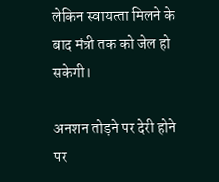लेकिन स्‍वायत्‍ता मिलने के बाद मंत्री तक को जेल हो सकेगी।

अनशन तोड़ने पर देरी होने पर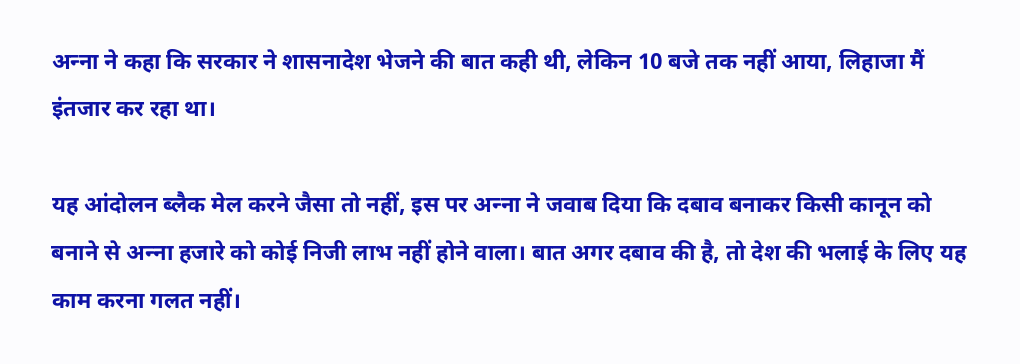अन्‍ना ने कहा कि सरकार ने शासनादेश भेजने की बात कही थी, लेकिन 10 बजे तक नहीं आया, लिहाजा मैं इंतजार कर रहा था।

यह आंदोलन ब्‍लैक मेल करने जैसा तो नहीं, इस पर अन्‍ना ने जवाब दिया कि दबाव बनाकर किसी कानून को बनाने से अन्‍ना हजारे को कोई निजी लाभ नहीं होने वाला। बात अगर दबाव की है, तो देश की भलाई के लिए यह काम करना गलत नहीं।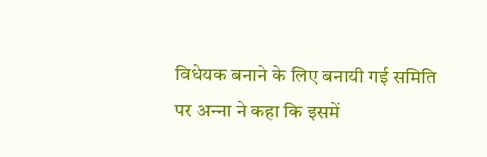विधेयक बनाने के लिए बनायी गई समिति पर अन्‍ना ने कहा कि इसमें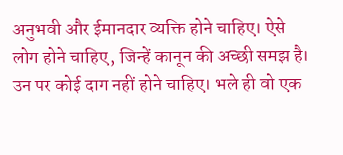अनुभवी और ईमानदार व्‍यक्ति होने चाहिए। ऐसे लोग होने चाहिए, जिन्‍हें कानून की अच्‍छी समझ है। उन पर कोई दाग नहीं होने चाहिए। भले ही वो एक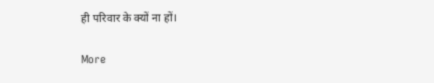ही परिवार के क्‍यों ना हों।

More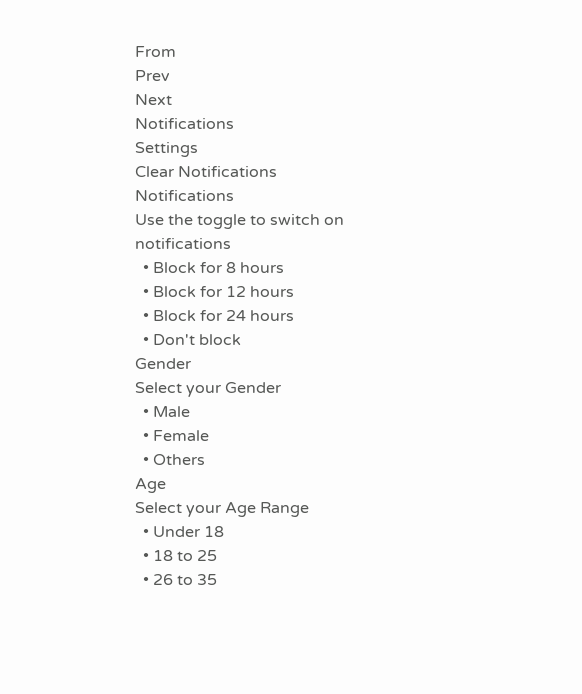From
Prev
Next
Notifications
Settings
Clear Notifications
Notifications
Use the toggle to switch on notifications
  • Block for 8 hours
  • Block for 12 hours
  • Block for 24 hours
  • Don't block
Gender
Select your Gender
  • Male
  • Female
  • Others
Age
Select your Age Range
  • Under 18
  • 18 to 25
  • 26 to 35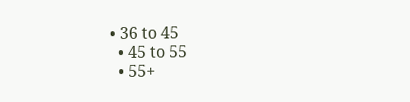• 36 to 45
  • 45 to 55
  • 55+